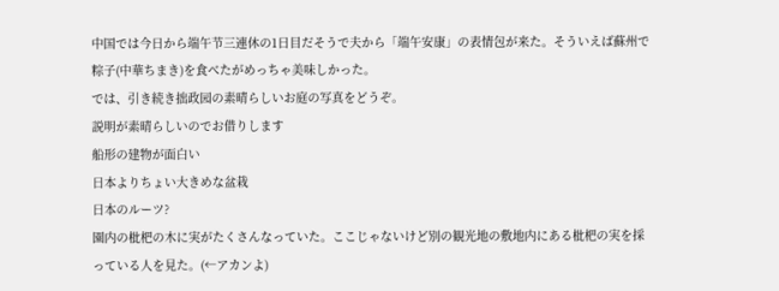中国では今日から端午节三連休の1日目だそうで夫から「端午安康」の表情包が来た。そういえば蘇州で粽子(中華ちまき)を食べたがめっちゃ美味しかった。
では、引き続き拙政园の素晴らしいお庭の写真をどうぞ。
説明が素晴らしいのでお借りします
船形の建物が面白い
日本よりちょい大きめな盆栽
日本のルーツ?
園内の枇杷の木に実がたくさんなっていた。ここじゃないけど別の観光地の敷地内にある枇杷の実を採っている人を見た。(←アカンよ)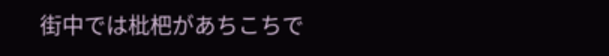街中では枇杷があちこちで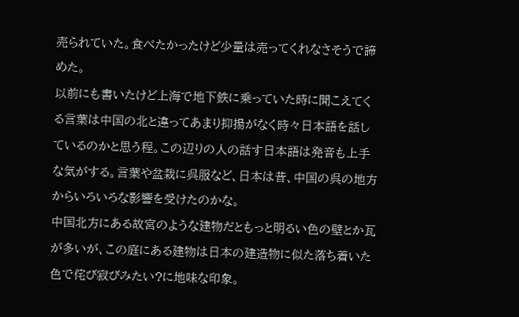売られていた。食べたかったけど少量は売ってくれなさそうで諦めた。
以前にも書いたけど上海で地下鉄に乗っていた時に聞こえてくる言葉は中国の北と違ってあまり抑揚がなく時々日本語を話しているのかと思う程。この辺りの人の話す日本語は発音も上手な気がする。言葉や盆栽に呉服など、日本は昔、中国の呉の地方からいろいろな影響を受けたのかな。
中国北方にある故宮のような建物だともっと明るい色の壁とか瓦が多いが、この庭にある建物は日本の建造物に似た落ち着いた色で侘び寂びみたい?に地味な印象。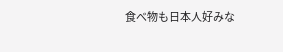食べ物も日本人好みな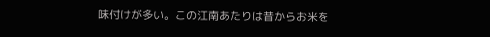味付けが多い。この江南あたりは昔からお米を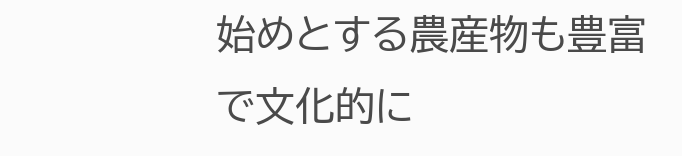始めとする農産物も豊富で文化的に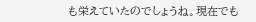も栄えていたのでしょうね。現在でも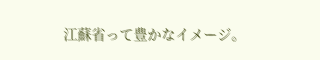江蘇省って豊かなイメージ。